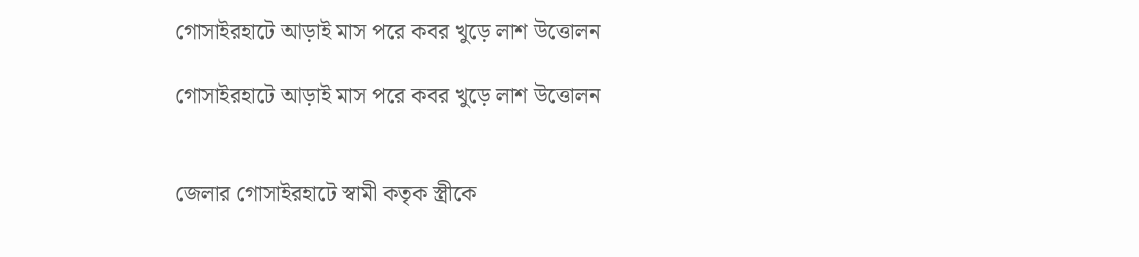গোসাইরহাটে আড়াই মাস পরে কবর খুড়ে লাশ উত্তোলন

গোসাইরহাটে আড়াই মাস পরে কবর খুড়ে লাশ উত্তোলন


জেলার গোসাইরহাটে স্বামী কতৃক স্ত্রীকে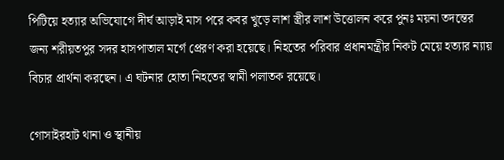পিটিয়ে হত্যার অভিযোগে দীর্ঘ আড়াই মাস পরে কবর খুড়ে লাশ স্ত্রীর লাশ উত্তোলন করে পুনঃ ময়না তদন্তের জন্য শরীয়তপুর সদর হাসপাতাল মর্গে প্রেরণ করা হয়েছে। নিহতের পরিবার প্রধানমন্ত্রীর নিকট মেয়ে হত্যার ন্যায় বিচার প্রার্থনা করছেন। এ ঘটনার হোতা নিহতের স্বামী পলাতক রয়েছে।

গোসাইরহাট থানা ও স্থানীয়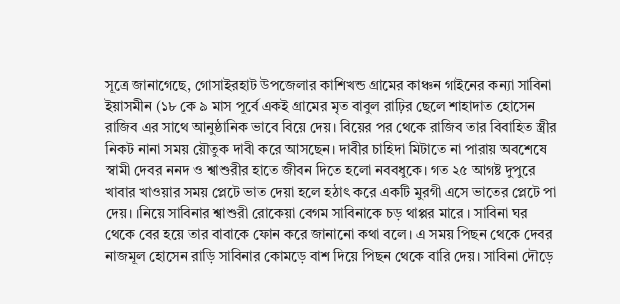সূত্রে জানাগেছে, গোসাইরহাট উপজেলার কাশিখন্ড গ্রামের কাঞ্চন গাইনের কন্যা সাবিনা ইয়াসমীন (১৮ কে ৯ মাস পূর্বে একই গ্রামের মৃত বাবুল রাঢ়ির ছেলে শাহাদাত হোসেন রাজিব এর সাথে আনুষ্ঠানিক ভাবে বিয়ে দেয়। বিয়ের পর থেকে রাজিব তার বিবাহিত স্ত্রীর নিকট নানা সময় য়ৌতুক দাবী করে আসছেন। দাবীর চাহিদা মিটাতে না পারায় অবশেষে স্বামী দেবর ননদ ও শ্বাশুরীর হাতে জীবন দিতে হলো নববধুকে। গত ২৫ আগষ্ট দুপুরে খাবার খাওয়ার সময় প্লেটে ভাত দেয়া হলে হঠাৎ করে একটি মুরগী এসে ভাতের প্লেটে পা দেয়। ।নিয়ে সাবিনার শ্বাশুরী রোকেয়া বেগম সাবিনাকে চড় থাপ্পর মারে । সাবিনা ঘর থেকে বের হয়ে তার বাবাকে ফোন করে জানানো কথা বলে। এ সময় পিছন থেকে দেবর নাজমূল হোসেন রাড়ি সাবিনার কোমড়ে বাশ দিয়ে পিছন থেকে বারি দেয়। সাবিনা দৌড়ে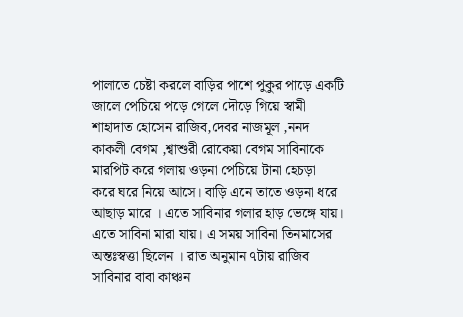পালাতে চেষ্টা করলে বাড়ির পাশে পুকুর পাড়ে একটি জালে পেচিয়ে পড়ে গেলে দৌড়ে গিয়ে স্বামী শাহাদাত হোসেন রাজিব,দেবর নাজমূল ,ননদ কাকলী বেগম ,শ্বাশুরী রোকেয়া বেগম সাবিনাকে মারপিট করে গলায় ওড়না পেচিয়ে টানা হেচড়া
করে ঘরে নিয়ে আসে। বাড়ি এনে তাতে ওড়না ধরে আছাড় মারে । এতে সাবিনার গলার হাড় ভেঙ্গে যায়। এতে সাবিনা মারা যায়। এ সময় সাবিনা তিনমাসের অন্তঃস্বত্তা ছিলেন । রাত অনুমান ৭টায় রাজিব সাবিনার বাবা কাঞ্চন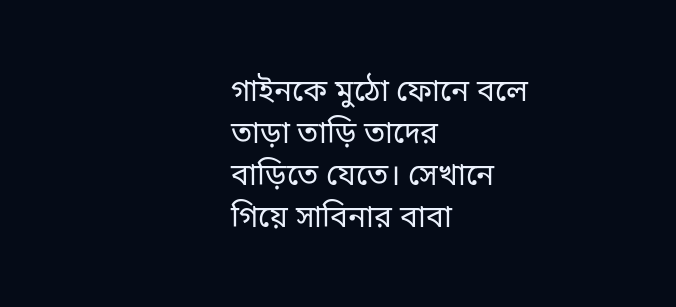গাইনকে মুঠো ফোনে বলে তাড়া তাড়ি তাদের বাড়িতে যেতে। সেখানে গিয়ে সাবিনার বাবা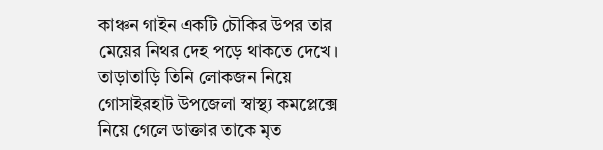কাঞ্চন গাইন একটি চৌকির উপর তার মেয়ের নিথর দেহ পড়ে থাকতে দেখে। তাড়াতাড়ি তিনি লোকজন নিয়ে গোসাইরহাট উপজেলা স্বাস্থ্য কমপ্লেক্সে নিয়ে গেলে ডাক্তার তাকে মৃত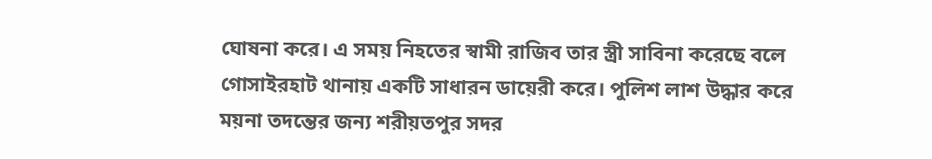ঘোষনা করে। এ সময় নিহতের স্বামী রাজিব তার স্ত্রী সাবিনা করেছে বলে গোসাইরহাট থানায় একটি সাধারন ডায়েরী করে। পুলিশ লাশ উদ্ধার করে ময়না তদন্তের জন্য শরীয়তপুর সদর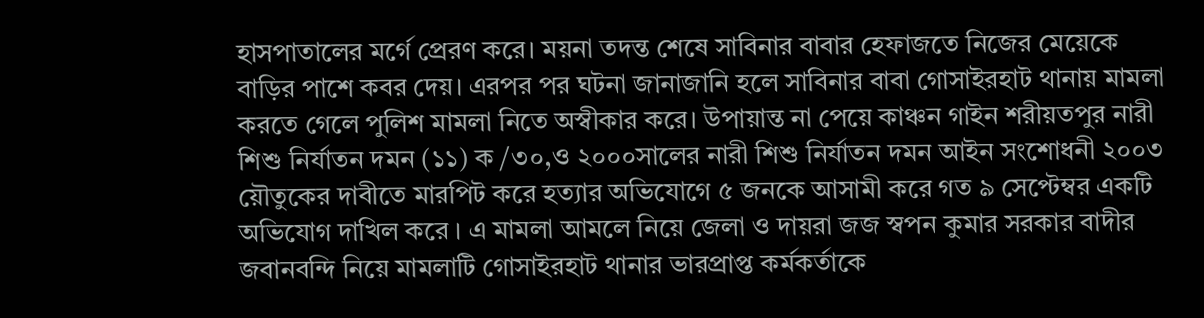হাসপাতালের মর্গে প্রেরণ করে। ময়না তদন্ত শেষে সাবিনার বাবার হেফাজতে নিজের মেয়েকে বাড়ির পাশে কবর দেয়। এরপর পর ঘটনা জানাজানি হলে সাবিনার বাবা গোসাইরহাট থানায় মামলা করতে গেলে পুলিশ মামলা নিতে অস্বীকার করে। উপায়ান্ত না পেয়ে কাঞ্চন গাইন শরীয়তপুর নারী শিশু নির্যাতন দমন (১১) ক /৩০,ও ২০০০সালের নারী শিশু নির্যাতন দমন আইন সংশোধনী ২০০৩ য়ৌতুকের দাবীতে মারপিট করে হত্যার অভিযোগে ৫ জনকে আসামী করে গত ৯ সেপ্টেম্বর একটি অভিযোগ দাখিল করে । এ মামলা আমলে নিয়ে জেলা ও দায়রা জজ স্বপন কুমার সরকার বাদীর জবানবন্দি নিয়ে মামলাটি গোসাইরহাট থানার ভারপ্রাপ্ত কর্মকর্তাকে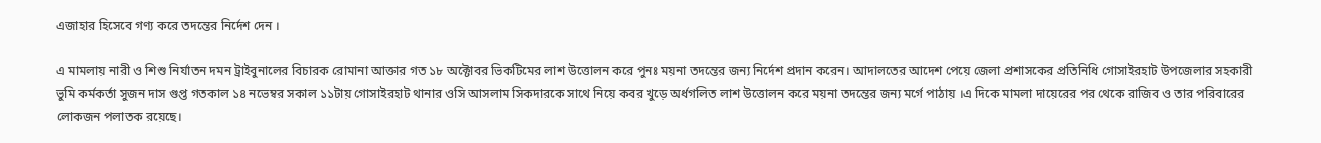এজাহার হিসেবে গণ্য করে তদন্তের নির্দেশ দেন ।

এ মামলায় নারী ও শিশু নির্যাতন দমন ট্রাইবুনালের বিচারক রোমানা আক্তার গত ১৮ অক্টোবর ভিকটিমের লাশ উত্তোলন করে পুনঃ ময়না তদন্তের জন্য নির্দেশ প্রদান করেন। আদালতের আদেশ পেয়ে জেলা প্রশাসকের প্রতিনিধি গোসাইরহাট উপজেলার সহকারী ভুমি কর্মকর্তা সুজন দাস গুপ্ত গতকাল ১৪ নভেম্বর সকাল ১১টায় গোসাইরহাট থানার ওসি আসলাম সিকদারকে সাথে নিয়ে কবর খুড়ে অর্ধগলিত লাশ উত্তোলন করে ময়না তদন্তের জন্য মর্গে পাঠায় ।এ দিকে মামলা দায়েরের পর থেকে রাজিব ও তার পরিবারের লোকজন পলাতক রয়েছে।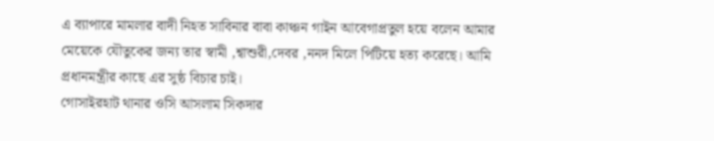এ ব্যাপারে মামলার বাদী নিহত সাবিনার বাবা কাঞ্চন গাইন আবেগাপ্রতুল হয়ে বলেন আমার মেয়েকে যৌতুকের জন্য তার স্বামী ,শ্বাশুরী,দেবর ,ননদ মিলে পিটিয়ে হত্য করেছে। আমি প্রধানমন্ত্রীর কাছে এর সুষ্ঠ বিচার চাই।
গোসাইরহাট থানার ওসি আসলাম সিকদার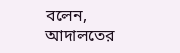বলেন, আদালতের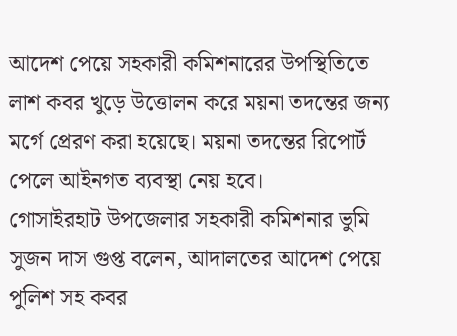আদেশ পেয়ে সহকারী কমিশনারের উপস্থিতিতে লাশ কবর খুড়ে উত্তোলন করে ময়না তদন্তের জন্য মর্গে প্রেরণ করা হয়েছে। ময়না তদন্তের রিপোর্ট পেলে আইনগত ব্যবস্থা নেয় হবে।
গোসাইরহাট উপজেলার সহকারী কমিশনার ভুমি সুজন দাস গুপ্ত বলেন, আদালতের আদেশ পেয়ে পুলিশ সহ কবর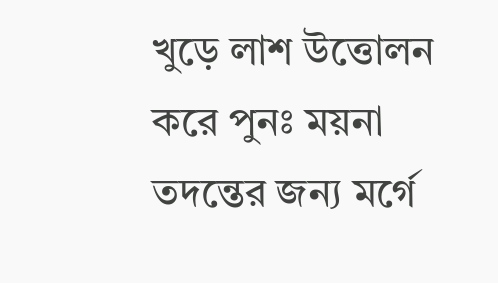খুড়ে লাশ উত্তোলন করে পুনঃ ময়না তদন্তের জন্য মর্গে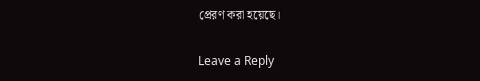প্রেরণ করা হয়েছে।

Leave a Reply